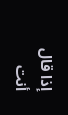إذا قال أنت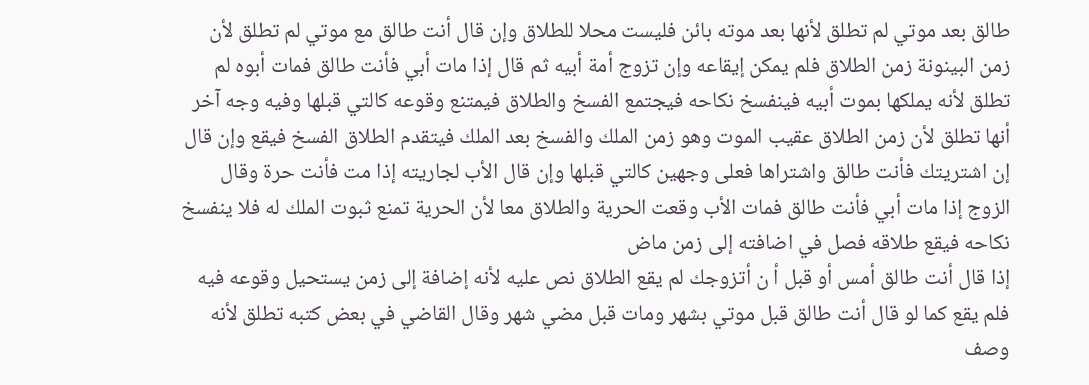طالق بعد موتي لم تطلق لأنها بعد موته بائن فليست محلا للطلاق وإن قال أنت طالق مع موتي لم تطلق لأن زمن البينونة زمن الطلاق فلم يمكن إيقاعه وإن تزوج أمة أبيه ثم قال إذا مات أبي فأنت طالق فمات أبوه لم تطلق لأنه يملكها بموت أبيه فينفسخ نكاحه فيجتمع الفسخ والطلاق فيمتنع وقوعه كالتي قبلها وفيه وجه آخر أنها تطلق لأن زمن الطلاق عقيب الموت وهو زمن الملك والفسخ بعد الملك فيتقدم الطلاق الفسخ فيقع وإن قال إن اشتريتك فأنت طالق واشتراها فعلى وجهين كالتي قبلها وإن قال الأب لجاريته إذا مت فأنت حرة وقال الزوج إذا مات أبي فأنت طالق فمات الأب وقعت الحرية والطلاق معا لأن الحرية تمنع ثبوت الملك له فلا ينفسخ نكاحه فيقع طلاقه فصل في اضافته إلى زمن ماض
إذا قال أنت طالق أمس أو قبل أ ن أتزوجك لم يقع الطلاق نص عليه لأنه إضافة إلى زمن يستحيل وقوعه فيه فلم يقع كما لو قال أنت طالق قبل موتي بشهر ومات قبل مضي شهر وقال القاضي في بعض كتبه تطلق لأنه وصف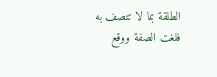الطلقة بما لا تتصف به فلغت الصفة ووقع